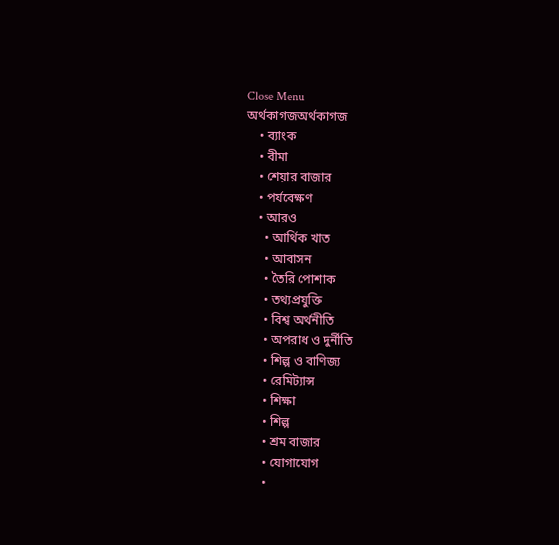Close Menu
অর্থকাগজঅর্থকাগজ
    • ব্যাংক
    • বীমা
    • শেয়ার বাজার
    • পর্যবেক্ষণ
    • আরও
      • আর্থিক খাত
      • আবাসন
      • তৈরি পোশাক
      • তথ্যপ্রযুক্তি
      • বিশ্ব অর্থনীতি
      • অপরাধ ও দুর্নীতি
      • শিল্প ও বাণিজ্য
      • রেমিট্যান্স
      • শিক্ষা
      • শিল্প
      • শ্রম বাজার
      • যোগাযোগ
      •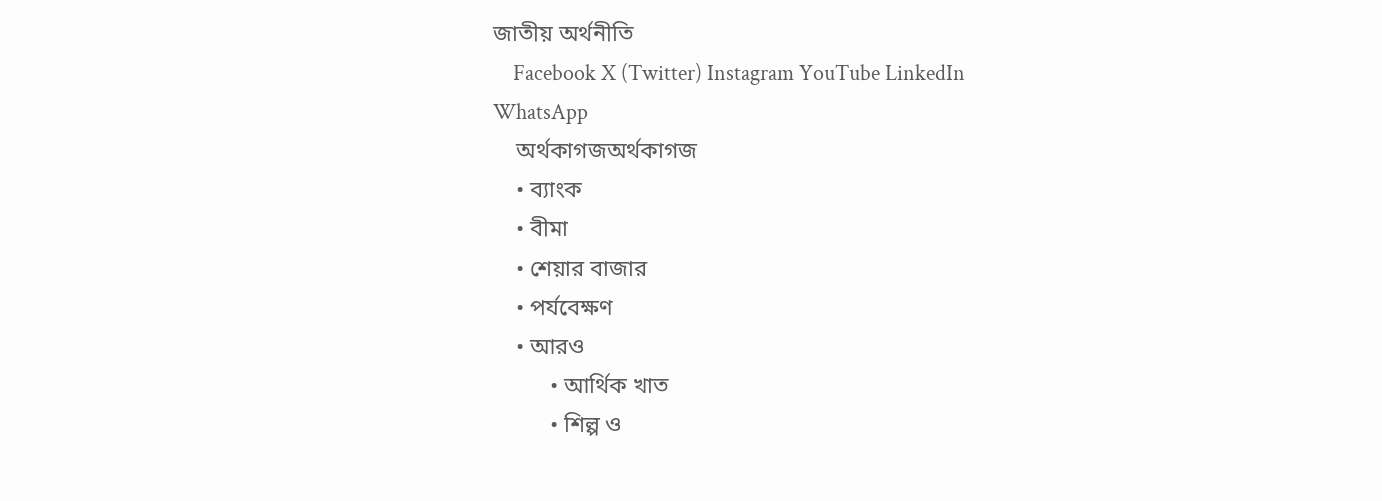জাতীয় অর্থনীতি
    Facebook X (Twitter) Instagram YouTube LinkedIn WhatsApp
    অর্থকাগজঅর্থকাগজ
    • ব্যাংক
    • বীমা
    • শেয়ার বাজার
    • পর্যবেক্ষণ
    • আরও
          • আর্থিক খাত
          • শিল্প ও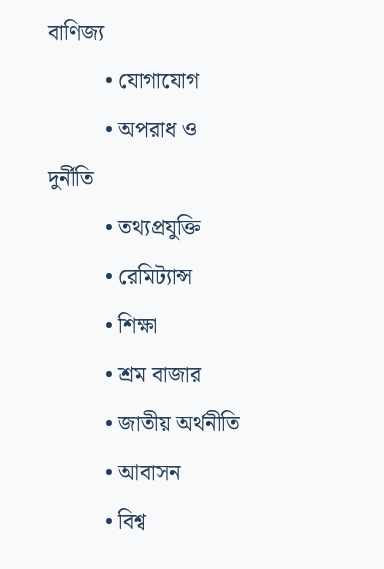বাণিজ্য
          • যোগাযোগ
          • অপরাধ ও দুর্নীতি
          • তথ্যপ্রযুক্তি
          • রেমিট্যান্স
          • শিক্ষা
          • শ্রম বাজার
          • জাতীয় অর্থনীতি
          • আবাসন
          • বিশ্ব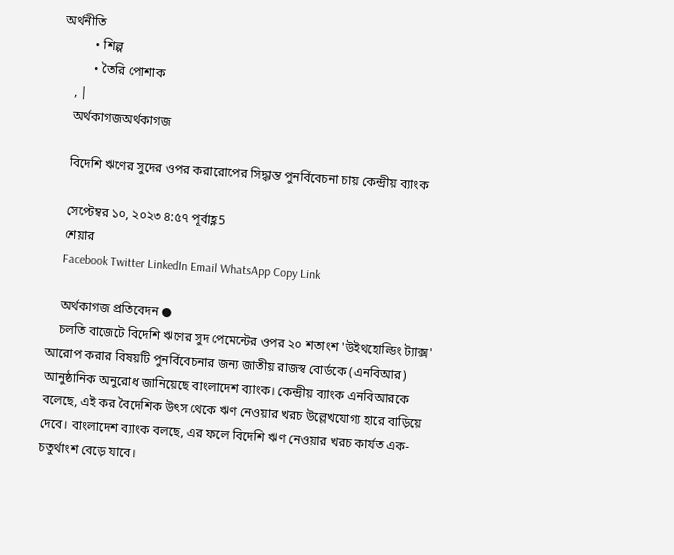অর্থনীতি
          • শিল্প
          • তৈরি পোশাক
    , |
    অর্থকাগজঅর্থকাগজ

    বিদেশি ঋণের সুদের ওপর করারোপের সিদ্ধান্ত পুনর্বিবেচনা চায় কেন্দ্রীয় ব্যাংক

    সেপ্টেম্বর ১০, ২০২৩ ৪:৫৭ পূর্বাহ্ণ5
    শেয়ার
    Facebook Twitter LinkedIn Email WhatsApp Copy Link

    অর্থকাগজ প্রতিবেদন ●
    চলতি বাজেটে বিদেশি ঋণের সুদ পেমেন্টের ওপর ২০ শতাংশ 'উইথহোল্ডিং ট্যাক্স' আরোপ করার বিষয়টি পুনর্বিবেচনার জন্য জাতীয় রাজস্ব বোর্ডকে (এনবিআর) আনুষ্ঠানিক অনুরোধ জানিয়েছে বাংলাদেশ ব্যাংক। কেন্দ্রীয় ব্যাংক এনবিআরকে বলেছে, এই কর বৈদেশিক উৎস থেকে ঋণ নেওয়ার খরচ উল্লেখযোগ্য হারে বাড়িয়ে দেবে। বাংলাদেশ ব্যাংক বলছে, এর ফলে বিদেশি ঋণ নেওয়ার খরচ কার্যত এক-চতুর্থাংশ বেড়ে যাবে।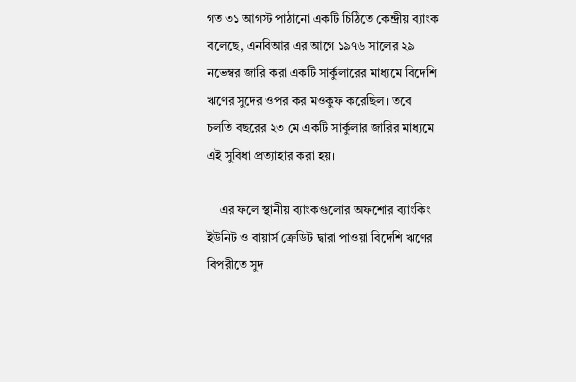গত ৩১ আগস্ট পাঠানো একটি চিঠিতে কেন্দ্রীয় ব্যাংক বলেছে, এনবিআর এর আগে ১৯৭৬ সালের ২৯ নভেম্বর জারি করা একটি সার্কুলারের মাধ্যমে বিদেশি ঋণের সুদের ওপর কর মওকুফ করেছিল। তবে চলতি বছরের ২৩ মে একটি সার্কুলার জারির মাধ্যমে এই সুবিধা প্রত্যাহার করা হয়।

    এর ফলে স্থানীয় ব্যাংকগুলোর অফশোর ব্যাংকিং ইউনিট ও বায়ার্স ক্রেডিট দ্বারা পাওয়া বিদেশি ঋণের বিপরীতে সুদ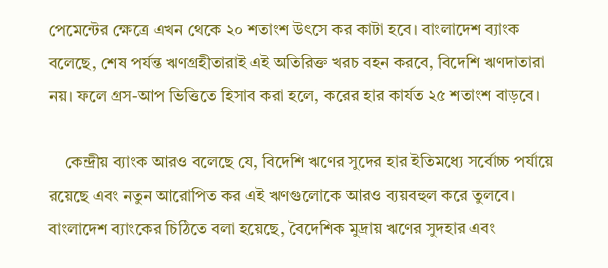পেমেন্টের ক্ষেত্রে এখন থেকে ২০ শতাংশ উৎসে কর কাটা হবে। বাংলাদেশ ব্যাংক বলেছে, শেষ পর্যন্ত ঋণগ্রহীতারাই এই অতিরিক্ত খরচ বহন করবে, বিদেশি ঋণদাতারা নয়। ফলে গ্রস-আপ ভিত্তিতে হিসাব করা হলে, করের হার কার্যত ২৫ শতাংশ বাড়বে।

    কেন্দ্রীয় ব্যাংক আরও বলেছে যে, বিদেশি ঋণের সুদের হার ইতিমধ্যে সর্বোচ্চ পর্যায়ে রয়েছে এবং নতুন আরোপিত কর এই ঋণগুলোকে আরও ব্যয়বহুল করে তুলবে। বাংলাদেশ ব্যাংকের চিঠিতে বলা হয়েছে, বৈদেশিক মুদ্রায় ঋণের সুদহার এবং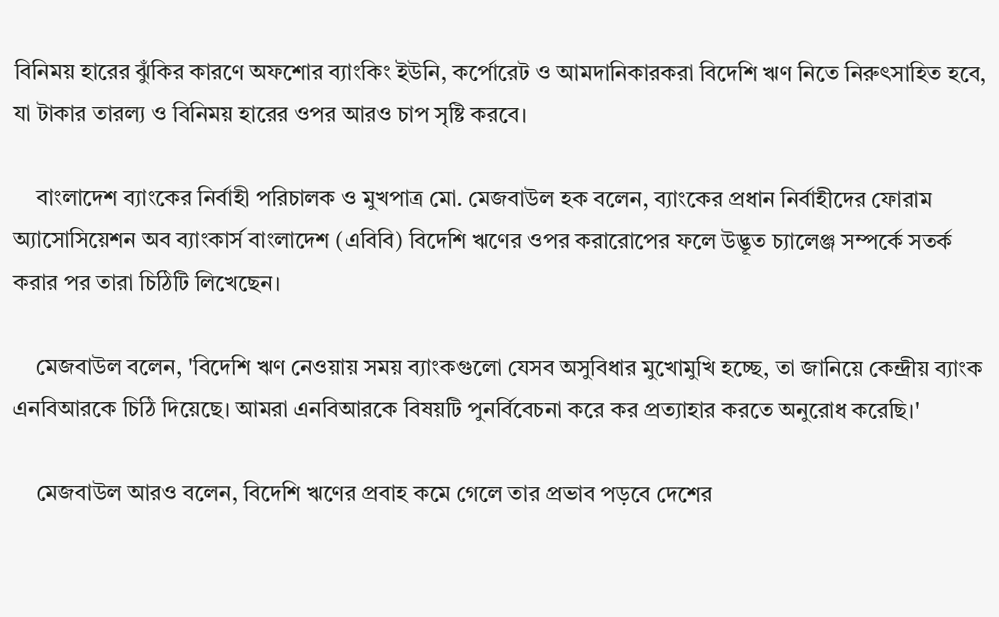বিনিময় হারের ঝুঁকির কারণে অফশোর ব্যাংকিং ইউনি, কর্পোরেট ও আমদানিকারকরা বিদেশি ঋণ নিতে নিরুৎসাহিত হবে, যা টাকার তারল্য ও বিনিময় হারের ওপর আরও চাপ সৃষ্টি করবে।

    বাংলাদেশ ব্যাংকের নির্বাহী পরিচালক ও মুখপাত্র মো. মেজবাউল হক বলেন, ব্যাংকের প্রধান নির্বাহীদের ফোরাম অ্যাসোসিয়েশন অব ব্যাংকার্স বাংলাদেশ (এবিবি) বিদেশি ঋণের ওপর করারোপের ফলে উদ্ভূত চ্যালেঞ্জ সম্পর্কে সতর্ক করার পর তারা চিঠিটি লিখেছেন।

    মেজবাউল বলেন, 'বিদেশি ঋণ নেওয়ায় সময় ব্যাংকগুলো যেসব অসুবিধার মুখোমুখি হচ্ছে, তা জানিয়ে কেন্দ্রীয় ব্যাংক এনবিআরকে চিঠি দিয়েছে। আমরা এনবিআরকে বিষয়টি পুনর্বিবেচনা করে কর প্রত্যাহার করতে অনুরোধ করেছি।'

    মেজবাউল আরও বলেন, বিদেশি ঋণের প্রবাহ কমে গেলে তার প্রভাব পড়বে দেশের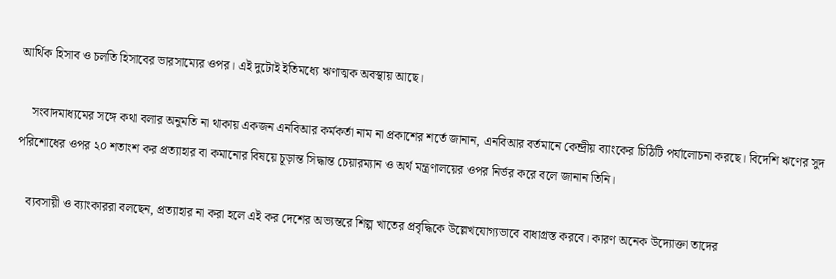আর্থিক হিসাব ও চলতি হিসাবের ভারসাম্যের ওপর। এই দুটোই ইতিমধ্যে ঋণাত্মক অবস্থায় আছে।

    সংবাদমাধ্যমের সঙ্গে কথা বলার অনুমতি না থাকায় একজন এনবিআর কর্মকর্তা নাম না প্রকাশের শর্তে জানান, এনবিআর বর্তমানে কেন্দ্রীয় ব্যাংকের চিঠিটি পর্যালোচনা করছে। বিদেশি ঋণের সুদ পরিশোধের ওপর ২০ শতাংশ কর প্রত্যাহার বা কমানোর বিষয়ে চূড়ান্ত সিদ্ধান্ত চেয়ারম্যান ও অর্থ মন্ত্রণালয়ের ওপর নির্ভর করে বলে জানান তিনি।

    ব্যবসায়ী ও ব্যাংকাররা বলছেন, প্রত্যাহার না করা হলে এই কর দেশের অভ্যন্তরে শিল্প খাতের প্রবৃদ্ধিকে উল্লেখযোগ্যভাবে বাধাগ্রস্ত করবে। কারণ অনেক উদ্যোক্তা তাদের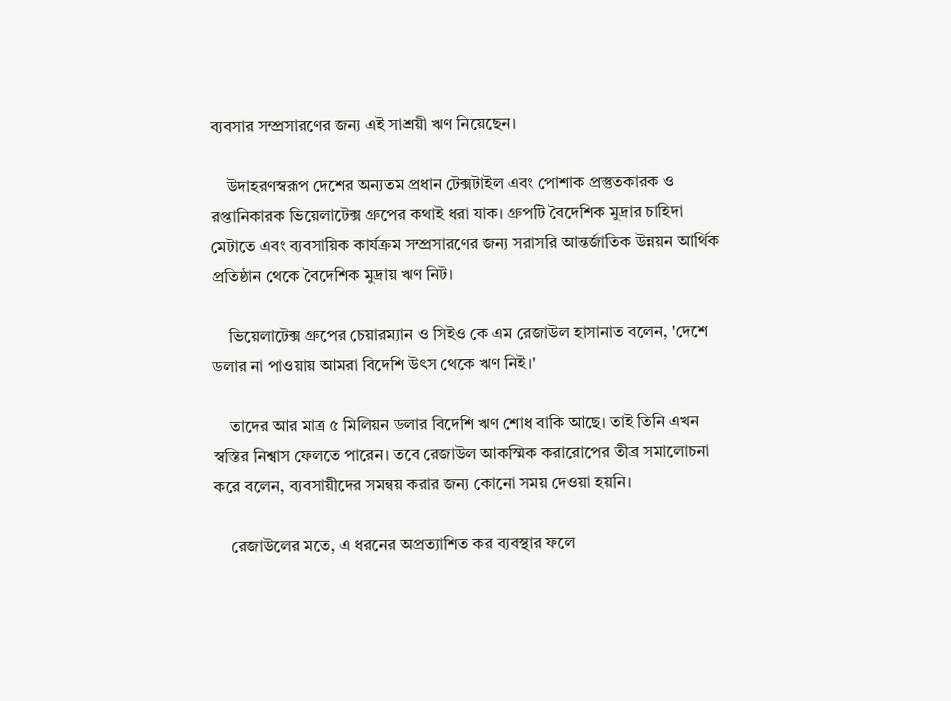ব্যবসার সম্প্রসারণের জন্য এই সাশ্রয়ী ঋণ নিয়েছেন।

    উদাহরণস্বরূপ দেশের অন্যতম প্রধান টেক্সটাইল এবং পোশাক প্রস্তুতকারক ও রপ্তানিকারক ভিয়েলাটেক্স গ্রুপের কথাই ধরা যাক। গ্রুপটি বৈদেশিক মুদ্রার চাহিদা মেটাতে এবং ব্যবসায়িক কার্যক্রম সম্প্রসারণের জন্য সরাসরি আন্তর্জাতিক উন্নয়ন আর্থিক প্রতিষ্ঠান থেকে বৈদেশিক মুদ্রায় ঋণ নিট।

    ভিয়েলাটেক্স গ্রুপের চেয়ারম্যান ও সিইও কে এম রেজাউল হাসানাত বলেন, 'দেশে ডলার না পাওয়ায় আমরা বিদেশি উৎস থেকে ঋণ নিই।'

    তাদের আর মাত্র ৫ মিলিয়ন ডলার বিদেশি ঋণ শোধ বাকি আছে। তাই তিনি এখন স্বস্তির নিশ্বাস ফেলতে পারেন। তবে রেজাউল আকস্মিক করারোপের তীব্র সমালোচনা করে বলেন, ব্যবসায়ীদের সমন্বয় করার জন্য কোনো সময় দেওয়া হয়নি।

    রেজাউলের মতে, এ ধরনের অপ্রত্যাশিত কর ব্যবস্থার ফলে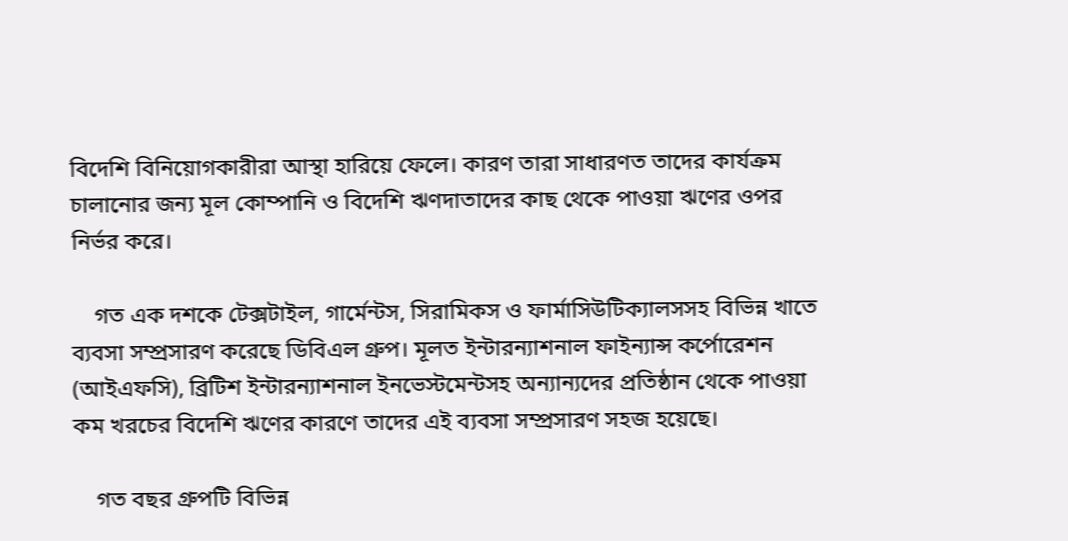বিদেশি বিনিয়োগকারীরা আস্থা হারিয়ে ফেলে। কারণ তারা সাধারণত তাদের কার্যক্রম চালানোর জন্য মূল কোম্পানি ও বিদেশি ঋণদাতাদের কাছ থেকে পাওয়া ঋণের ওপর নির্ভর করে।

    গত এক দশকে টেক্সটাইল, গার্মেন্টস, সিরামিকস ও ফার্মাসিউটিক্যালসসহ বিভিন্ন খাতে ব্যবসা সম্প্রসারণ করেছে ডিবিএল গ্রুপ। মূলত ইন্টারন্যাশনাল ফাইন্যান্স কর্পোরেশন (আইএফসি), ব্রিটিশ ইন্টারন্যাশনাল ইনভেস্টমেন্টসহ অন্যান্যদের প্রতিষ্ঠান থেকে পাওয়া কম খরচের বিদেশি ঋণের কারণে তাদের এই ব্যবসা সম্প্রসারণ সহজ হয়েছে।

    গত বছর গ্রুপটি বিভিন্ন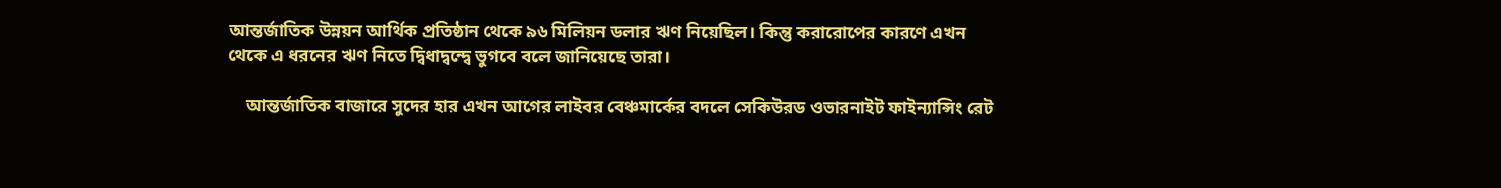আন্তর্জাতিক উন্নয়ন আর্থিক প্রতিষ্ঠান থেকে ৯৬ মিলিয়ন ডলার ঋণ নিয়েছিল। কিন্তু করারোপের কারণে এখন থেকে এ ধরনের ঋণ নিতে দ্বিধাদ্বন্দ্বে ভুগবে বলে জানিয়েছে তারা।

    আন্তর্জাতিক বাজারে সুদের হার এখন আগের লাইবর বেঞ্চমার্কের বদলে সেকিউরড ওভারনাইট ফাইন্যান্সিং রেট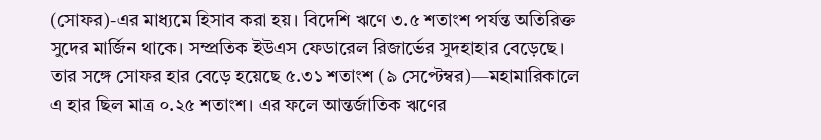(সোফর)-এর মাধ্যমে হিসাব করা হয়। বিদেশি ঋণে ৩.৫ শতাংশ পর্যন্ত অতিরিক্ত সুদের মার্জিন থাকে। সম্প্রতিক ইউএস ফেডারেল রিজার্ভের সুদহাহার বেড়েছে। তার সঙ্গে সোফর হার বেড়ে হয়েছে ৫.৩১ শতাংশ (৯ সেপ্টেম্বর)—মহামারিকালে এ হার ছিল মাত্র ০.২৫ শতাংশ। এর ফলে আন্তর্জাতিক ঋণের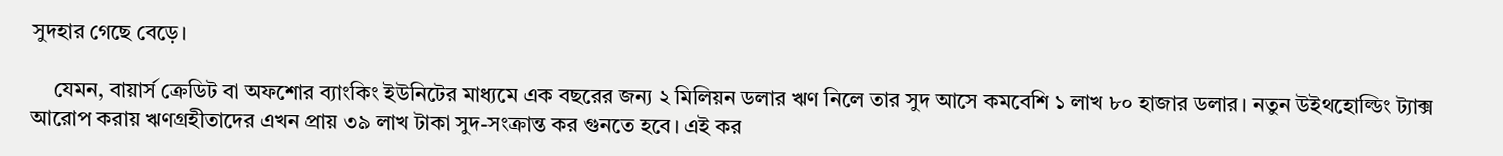সুদহার গেছে বেড়ে।

    যেমন, বায়ার্স ক্রেডিট বা অফশোর ব্যাংকিং ইউনিটের মাধ্যমে এক বছরের জন্য ২ মিলিয়ন ডলার ঋণ নিলে তার সুদ আসে কমবেশি ১ লাখ ৮০ হাজার ডলার। নতুন উইথহোল্ডিং ট্যাক্স আরোপ করায় ঋণগ্রহীতাদের এখন প্রায় ৩৯ লাখ টাকা সুদ-সংক্রান্ত কর গুনতে হবে। এই কর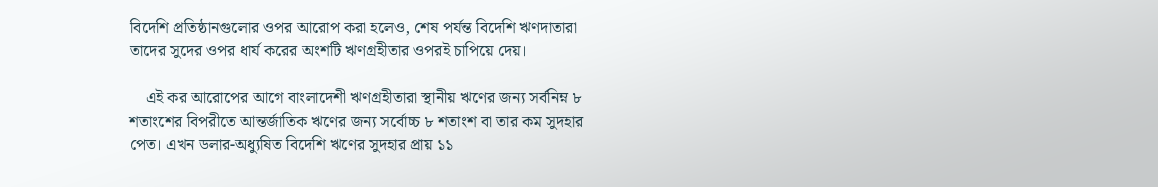বিদেশি প্রতিষ্ঠানগুলোর ওপর আরোপ করা হলেও, শেষ পর্যন্ত বিদেশি ঋণদাতারা তাদের সুদের ওপর ধার্য করের অংশটি ঋণগ্রহীতার ওপরই চাপিয়ে দেয়।

    এই কর আরোপের আগে বাংলাদেশী ঋণগ্রহীতারা স্থানীয় ঋণের জন্য সর্বনিম্ন ৮ শতাংশের বিপরীতে আন্তর্জাতিক ঋণের জন্য সর্বোচ্চ ৮ শতাংশ বা তার কম সুদহার পেত। এখন ডলার-অধ্যুষিত বিদেশি ঋণের সুদহার প্রায় ১১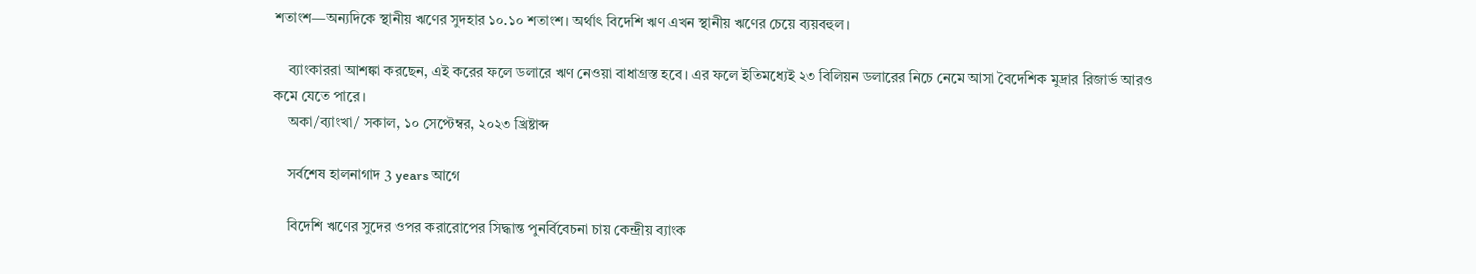শতাংশ—অন্যদিকে স্থানীয় ঋণের সুদহার ১০.১০ শতাংশ। অর্থাৎ বিদেশি ঋণ এখন স্থানীয় ঋণের চেয়ে ব্যয়বহুল।

    ব্যাংকাররা আশঙ্কা করছেন, এই করের ফলে ডলারে ঋণ নেওয়া বাধাগ্রস্ত হবে। এর ফলে ইতিমধ্যেই ২৩ বিলিয়ন ডলারের নিচে নেমে আসা বৈদেশিক মুদ্রার রিজার্ভ আরও কমে যেতে পারে।
    অকা/ব্যাংখা/ সকাল, ১০ সেপ্টেম্বর, ২০২৩ খ্রিষ্টাব্দ

    সর্বশেষ হালনাগাদ 3 years আগে

    বিদেশি ঋণের সুদের ওপর করারোপের সিদ্ধান্ত পুনর্বিবেচনা চায় কেন্দ্রীয় ব্যাংক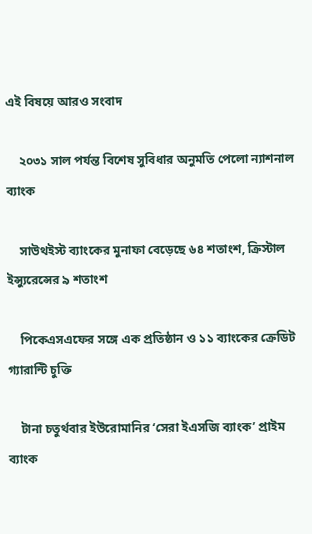এই বিষয়ে আরও সংবাদ

    ২০৩১ সাল পর্যন্ত বিশেষ সুবিধার অনুমতি পেলো ন্যাশনাল ব্যাংক

    সাউথইস্ট ব্যাংকের মুনাফা বেড়েছে ৬৪ শতাংশ, ক্রিস্টাল ইন্স্যুরেন্সের ৯ শতাংশ

    পিকেএসএফের সঙ্গে এক প্রতিষ্ঠান ও ১১ ব্যাংকের ক্রেডিট গ্যারান্টি চুক্তি

    টানা চতুর্থবার ইউরোমানির ‘সেরা ইএসজি ব্যাংক’ প্রাইম ব্যাংক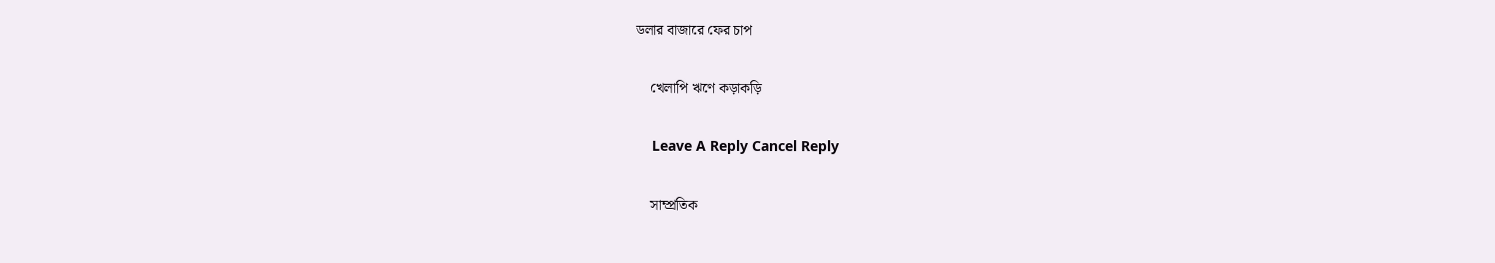ডলার বাজারে ফের চাপ

    খেলাপি ঋণে কড়াকড়ি

    Leave A Reply Cancel Reply

    সাম্প্রতিক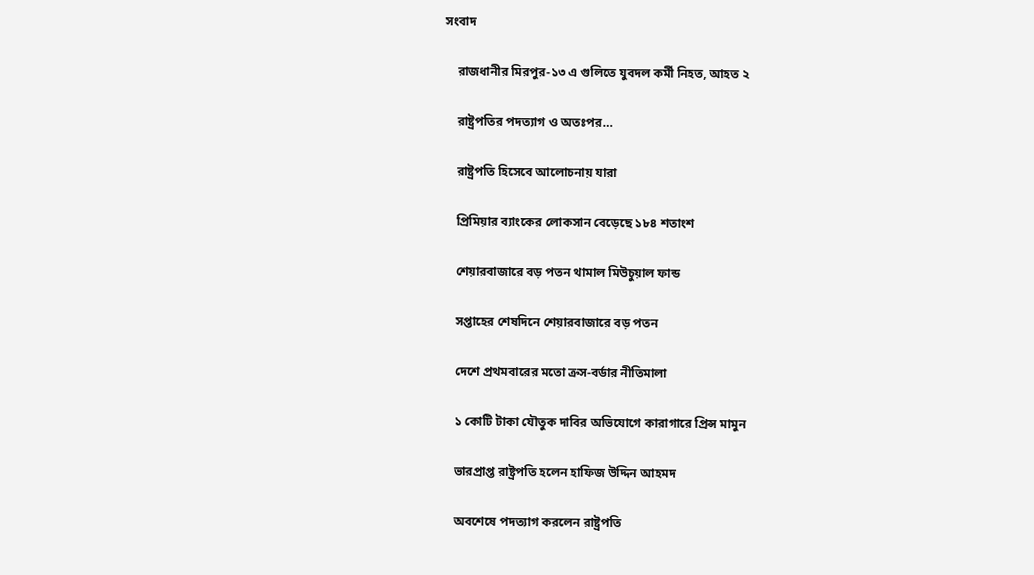সংবাদ

    রাজধানীর মিরপুর-১৩ এ গুলিতে যুবদল কর্মী নিহত, আহত ২

    রাষ্ট্রপতির পদত্যাগ ও অতঃপর…

    রাষ্ট্রপতি হিসেবে আলোচনায় যারা

    প্রিমিয়ার ব্যাংকের লোকসান বেড়েছে ১৮৪ শতাংশ

    শেয়ারবাজারে বড় পতন থামাল মিউচুয়াল ফান্ড

    সপ্তাহের শেষদিনে শেয়ারবাজারে বড় পতন

    দেশে প্রথমবারের মতো ক্রস-বর্ডার নীতিমালা

    ১ কোটি টাকা যৌতুক দাবির অভিযোগে কারাগারে প্রিন্স মামুন

    ভারপ্রাপ্ত রাষ্ট্রপতি হলেন হাফিজ উদ্দিন আহমদ

    অবশেষে পদত্যাগ করলেন রাষ্ট্রপতি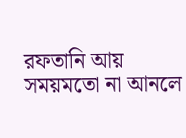রফতানি আয় সময়মতো না আনলে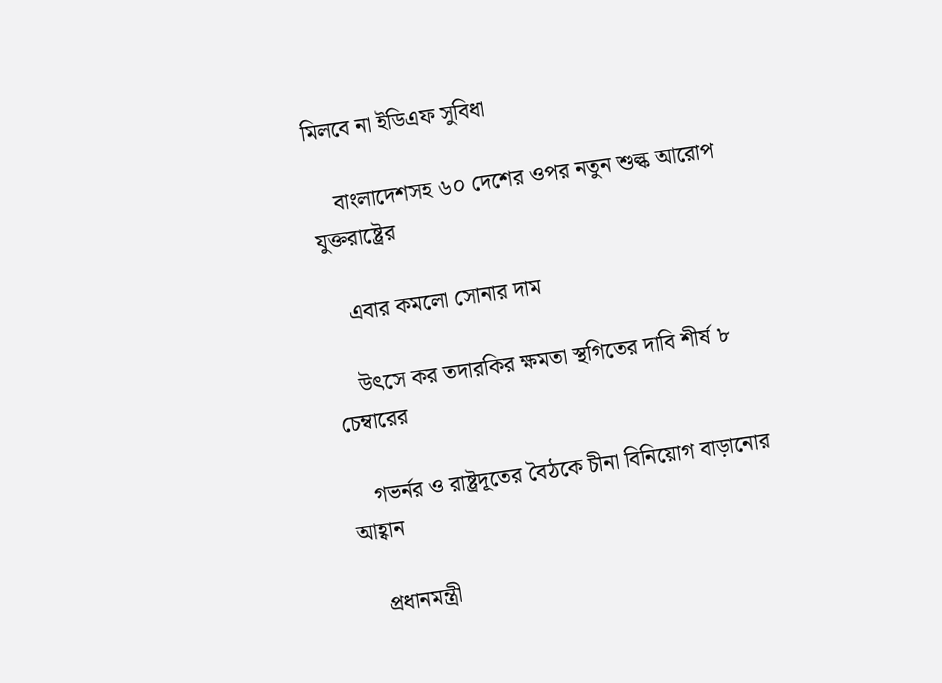মিলবে না ইডিএফ সুবিধা

    বাংলাদেশসহ ৬০ দেশের ওপর নতুন শুল্ক আরোপ যুক্তরাষ্ট্রের

    এবার কমলো সোনার দাম

    উৎসে কর তদারকির ক্ষমতা স্থগিতের দাবি শীর্ষ ৮ চেম্বারের

    গভর্নর ও রাষ্ট্রদূতের বৈঠকে চীনা বিনিয়োগ বাড়ানোর আহ্বান

    প্রধানমন্ত্রী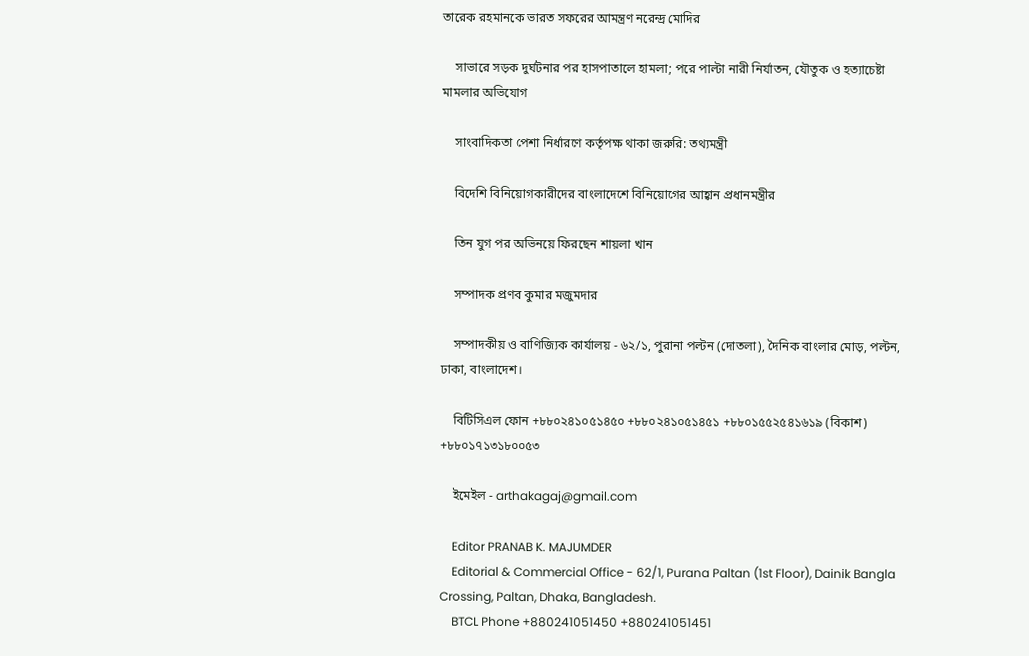তারেক রহমানকে ভারত সফরের আমন্ত্রণ নরেন্দ্র মোদির

    সাভারে সড়ক দুর্ঘটনার পর হাসপাতালে হামলা; পরে পাল্টা নারী নির্যাতন, যৌতুক ও হত্যাচেষ্টা মামলার অভিযোগ

    সাংবাদিকতা পেশা নির্ধারণে কর্তৃপক্ষ থাকা জরুরি: তথ্যমন্ত্রী

    বিদেশি বিনিয়োগকারীদের বাংলাদেশে বিনিয়োগের আহ্বান প্রধানমন্ত্রীর

    তিন যুগ পর অভিনয়ে ফিরছেন শায়লা খান

    সম্পাদক প্রণব কুমার মজুমদার

    সম্পাদকীয় ও বাণিজ্যিক কার্যালয় - ৬২/১, পুরানা পল্টন (দোতলা), দৈনিক বাংলার মোড়, পল্টন, ঢাকা, বাংলাদেশ।

    বিটিসিএল ফোন +৮৮০২৪১০৫১৪৫০ +৮৮০২৪১০৫১৪৫১ +৮৮০১৫৫২৫৪১৬১৯ (বিকাশ) +৮৮০১৭১৩১৮০০৫৩

    ইমেইল - arthakagaj@gmail.com

    Editor PRANAB K. MAJUMDER
    Editorial & Commercial Office - 62/1, Purana Paltan (1st Floor), Dainik Bangla Crossing, Paltan, Dhaka, Bangladesh.
    BTCL Phone +880241051450 +880241051451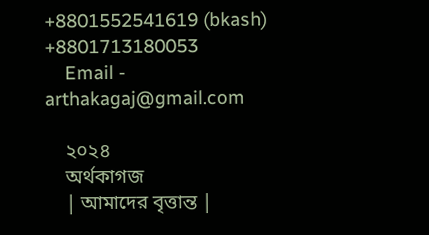+8801552541619 (bkash) +8801713180053
    Email - arthakagaj@gmail.com

    ২০২৪
    অর্থকাগজ
    | আমাদের বৃত্তান্ত |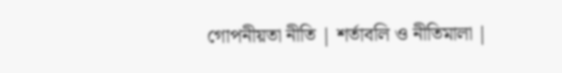গোপনীয়তা নীতি | শর্তাবলি ও নীতিমালা |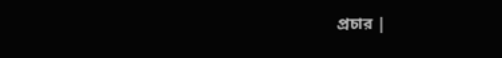প্রচার |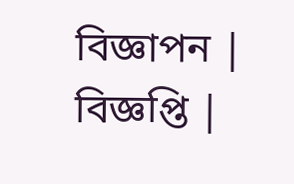বিজ্ঞাপন | বিজ্ঞপ্তি |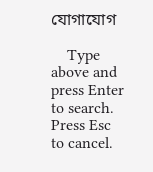যোগাযোগ

    Type above and press Enter to search. Press Esc to cancel.